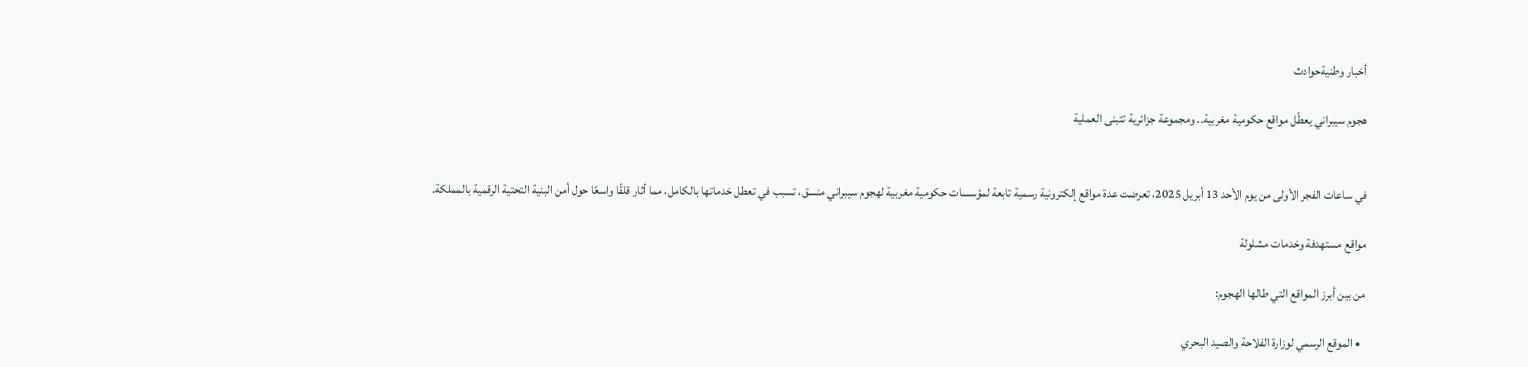أخبار وطنيةحوادث

هجوم سيبراني يعطّل مواقع حكومية مغربية.. ومجموعة جزائرية تتبنى العملية


في ساعات الفجر الأولى من يوم الأحد 13 أبريل 2025، تعرضت عدة مواقع إلكترونية رسمية تابعة لمؤسسات حكومية مغربية لهجوم سيبراني منسق، تسبب في تعطل خدماتها بالكامل، مما أثار قلقًا واسعًا حول أمن البنية التحتية الرقمية بالمملكة.

مواقع مستهدفة وخدمات مشلولة

من بين أبرز المواقع التي طالها الهجوم:

  • الموقع الرسمي لوزارة الفلاحة والصيد البحري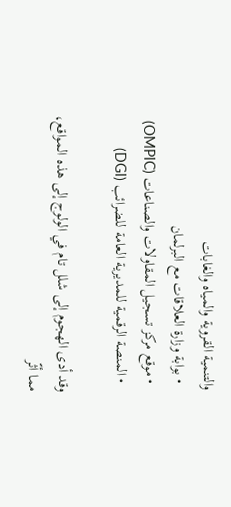والتنمية القروية والمياه والغابات
  • بوابة وزارة العلاقات مع البرلمان
  • موقع مركز تسجيل المقاولات والصناعات (OMPIC)
  • المنصة الرقمية للمديرية العامة للضرائب (DGI)

وقد أدى الهجوم إلى شلل تام في الولوج إلى هذه المواقع، مما أثّر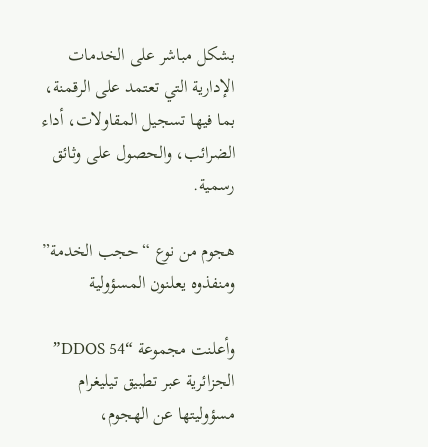بشكل مباشر على الخدمات الإدارية التي تعتمد على الرقمنة، بما فيها تسجيل المقاولات، أداء الضرائب، والحصول على وثائق رسمية.

هجوم من نوع “حجب الخدمة” ومنفذوه يعلنون المسؤولية

وأعلنت مجموعة “DDOS 54” الجزائرية عبر تطبيق تيليغرام مسؤوليتها عن الهجوم،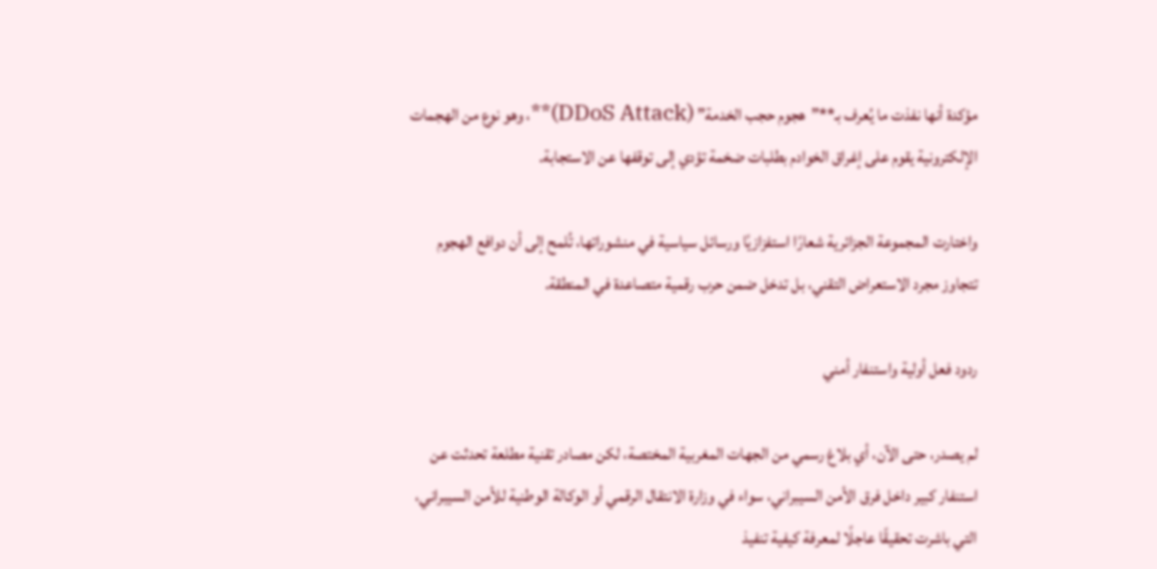مؤكدة أنها نفذت ما يُعرف بـ**”هجوم حجب الخدمة” (DDoS Attack)**، وهو نوع من الهجمات الإلكترونية يقوم على إغراق الخوادم بطلبات ضخمة تؤدي إلى توقفها عن الاستجابة.

واختارت المجموعة الجزائرية شعارًا استفزازيًا ورسائل سياسية في منشوراتها، تُلمح إلى أن دوافع الهجوم تتجاوز مجرد الاستعراض التقني، بل تدخل ضمن حرب رقمية متصاعدة في المنطقة.

ردود فعل أولية واستنفار أمني

لم يصدر، حتى الآن، أي بلاغ رسمي من الجهات المغربية المختصة، لكن مصادر تقنية مطلعة تحدثت عن استنفار كبير داخل فرق الأمن السيبراني، سواء في وزارة الانتقال الرقمي أو الوكالة الوطنية للأمن السيبراني، التي باشرت تحقيقًا عاجلًا لمعرفة كيفية تنفيذ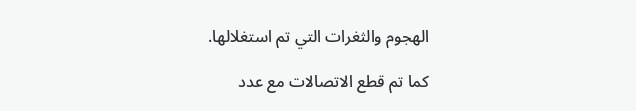الهجوم والثغرات التي تم استغلالها.

كما تم قطع الاتصالات مع عدد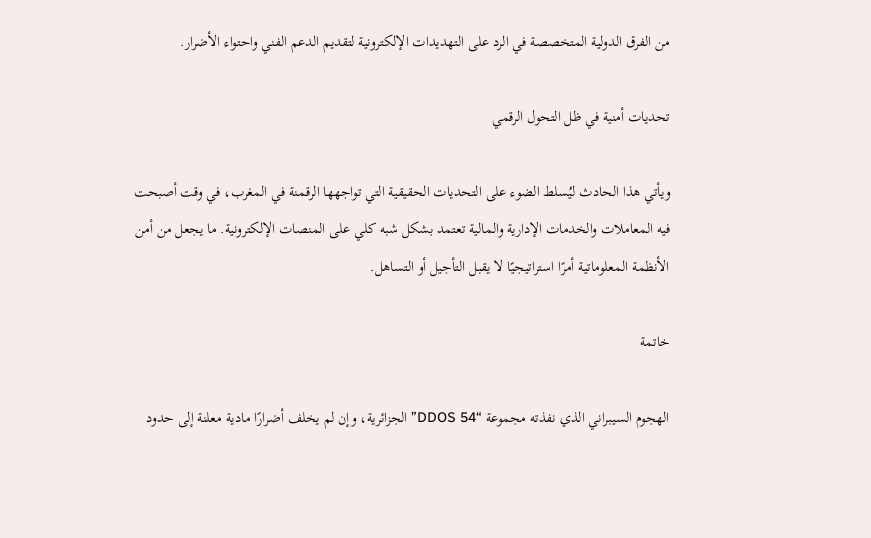من الفرق الدولية المتخصصة في الرد على التهديدات الإلكترونية لتقديم الدعم الفني واحتواء الأضرار.

تحديات أمنية في ظل التحول الرقمي

ويأتي هذا الحادث ليُسلط الضوء على التحديات الحقيقية التي تواجهها الرقمنة في المغرب، في وقت أصبحت فيه المعاملات والخدمات الإدارية والمالية تعتمد بشكل شبه كلي على المنصات الإلكترونية. ما يجعل من أمن الأنظمة المعلوماتية أمرًا استراتيجيًا لا يقبل التأجيل أو التساهل.

خاتمة

الهجوم السيبراني الذي نفذته مجموعة “DDOS 54” الجزائرية، وإن لم يخلف أضرارًا مادية معلنة إلى حدود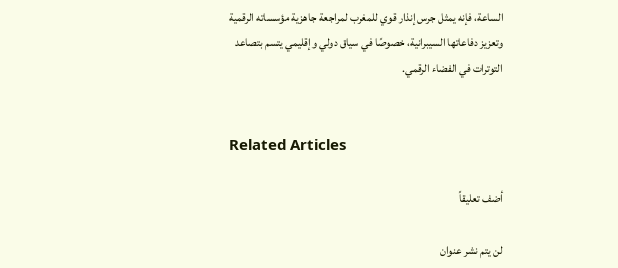الساعة، فإنه يمثل جرس إنذار قوي للمغرب لمراجعة جاهزية مؤسساته الرقمية وتعزيز دفاعاتها السيبرانية، خصوصًا في سياق دولي وإقليمي يتسم بتصاعد التوترات في الفضاء الرقمي.


Related Articles

أضف تعليقاً

لن يتم نشر عنوان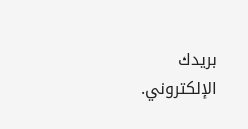بريدك الإلكتروني.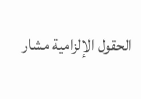الحقول الإلزامية مشار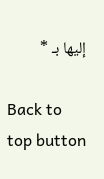إليها بـ *

Back to top button